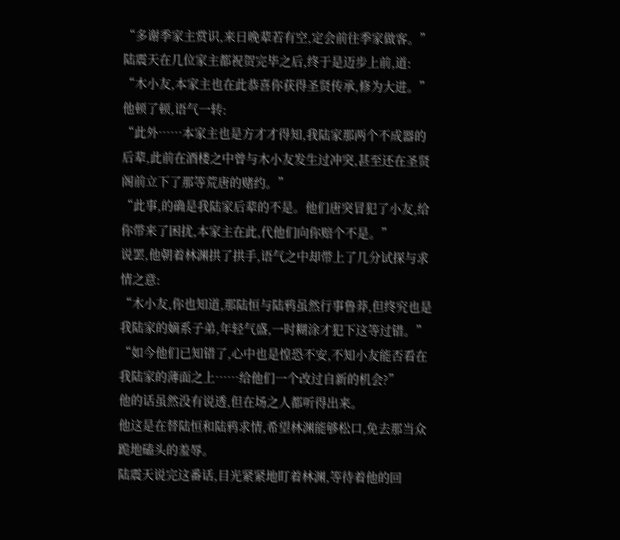“多谢季家主赏识,来日晚辈若有空,定会前往季家做客。”
陆震天在几位家主都祝贺完毕之后,终于是迈步上前,道:
“木小友,本家主也在此恭喜你获得圣贤传承,修为大进。”
他顿了顿,语气一转:
“此外……本家主也是方才才得知,我陆家那两个不成器的后辈,此前在酒楼之中曾与木小友发生过冲突,甚至还在圣贤阁前立下了那等荒唐的赌约。”
“此事,的确是我陆家后辈的不是。他们唐突冒犯了小友,给你带来了困扰,本家主在此,代他们向你赔个不是。”
说罢,他朝着林渊拱了拱手,语气之中却带上了几分试探与求情之意:
“木小友,你也知道,那陆恒与陆鸦虽然行事鲁莽,但终究也是我陆家的嫡系子弟,年轻气盛,一时糊涂才犯下这等过错。”
“如今他们已知错了,心中也是惶恐不安,不知小友能否看在我陆家的薄面之上……给他们一个改过自新的机会?”
他的话虽然没有说透,但在场之人都听得出来。
他这是在替陆恒和陆鸦求情,希望林渊能够松口,免去那当众跪地磕头的羞辱。
陆震天说完这番话,目光紧紧地盯着林渊,等待着他的回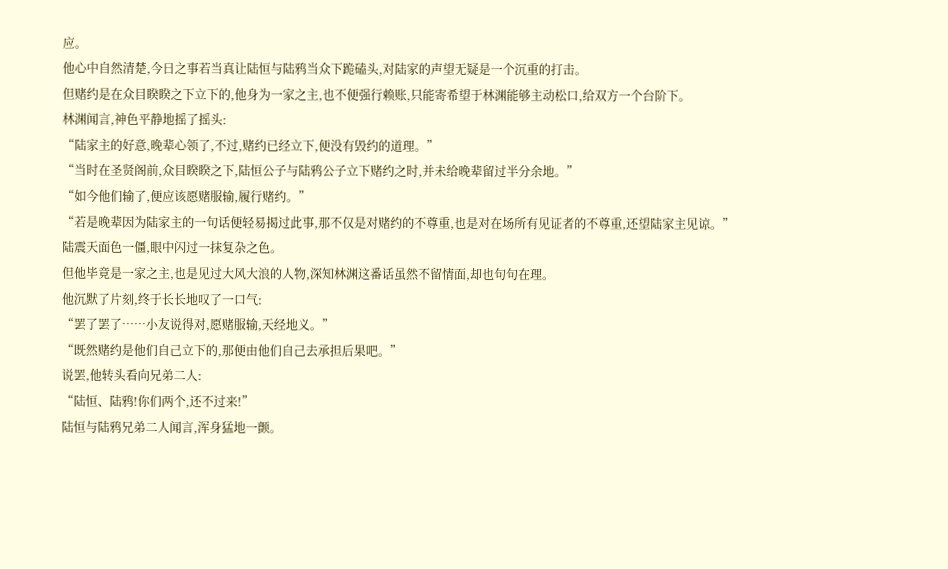应。
他心中自然清楚,今日之事若当真让陆恒与陆鸦当众下跪磕头,对陆家的声望无疑是一个沉重的打击。
但赌约是在众目睽睽之下立下的,他身为一家之主,也不便强行赖账,只能寄希望于林渊能够主动松口,给双方一个台阶下。
林渊闻言,神色平静地摇了摇头:
“陆家主的好意,晚辈心领了,不过,赌约已经立下,便没有毁约的道理。”
“当时在圣贤阁前,众目睽睽之下,陆恒公子与陆鸦公子立下赌约之时,并未给晚辈留过半分余地。”
“如今他们输了,便应该愿赌服输,履行赌约。”
“若是晚辈因为陆家主的一句话便轻易揭过此事,那不仅是对赌约的不尊重,也是对在场所有见证者的不尊重,还望陆家主见谅。”
陆震天面色一僵,眼中闪过一抹复杂之色。
但他毕竟是一家之主,也是见过大风大浪的人物,深知林渊这番话虽然不留情面,却也句句在理。
他沉默了片刻,终于长长地叹了一口气:
“罢了罢了……小友说得对,愿赌服输,天经地义。”
“既然赌约是他们自己立下的,那便由他们自己去承担后果吧。”
说罢,他转头看向兄弟二人:
“陆恒、陆鸦!你们两个,还不过来!”
陆恒与陆鸦兄弟二人闻言,浑身猛地一颤。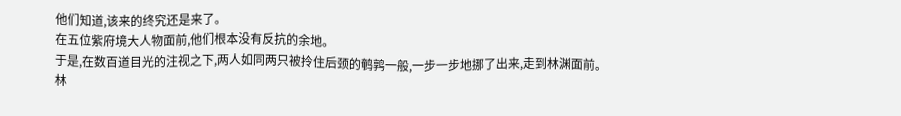他们知道,该来的终究还是来了。
在五位紫府境大人物面前,他们根本没有反抗的余地。
于是,在数百道目光的注视之下,两人如同两只被拎住后颈的鹌鹑一般,一步一步地挪了出来,走到林渊面前。
林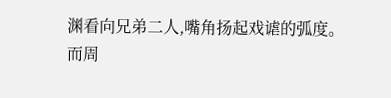渊看向兄弟二人,嘴角扬起戏谑的弧度。
而周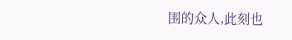围的众人,此刻也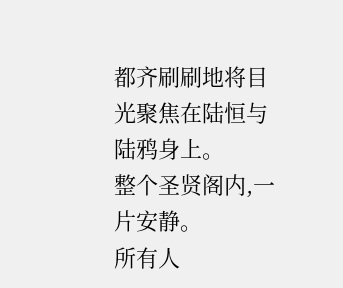都齐刷刷地将目光聚焦在陆恒与陆鸦身上。
整个圣贤阁内,一片安静。
所有人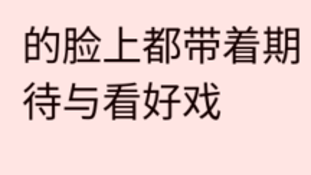的脸上都带着期待与看好戏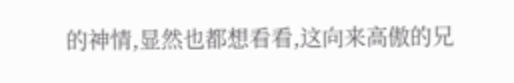的神情,显然也都想看看,这向来高傲的兄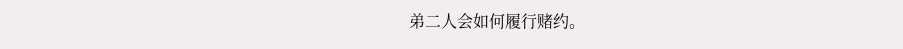弟二人会如何履行赌约。